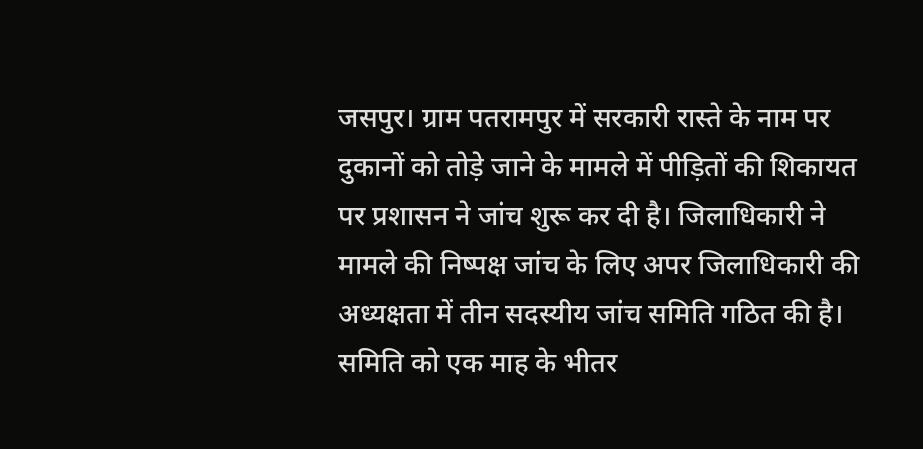जसपुर। ग्राम पतरामपुर में सरकारी रास्ते के नाम पर दुकानों को तोड़े जाने के मामले में पीड़ितों की शिकायत पर प्रशासन ने जांच शुरू कर दी है। जिलाधिकारी ने मामले की निष्पक्ष जांच के लिए अपर जिलाधिकारी की अध्यक्षता में तीन सदस्यीय जांच समिति गठित की है। समिति को एक माह के भीतर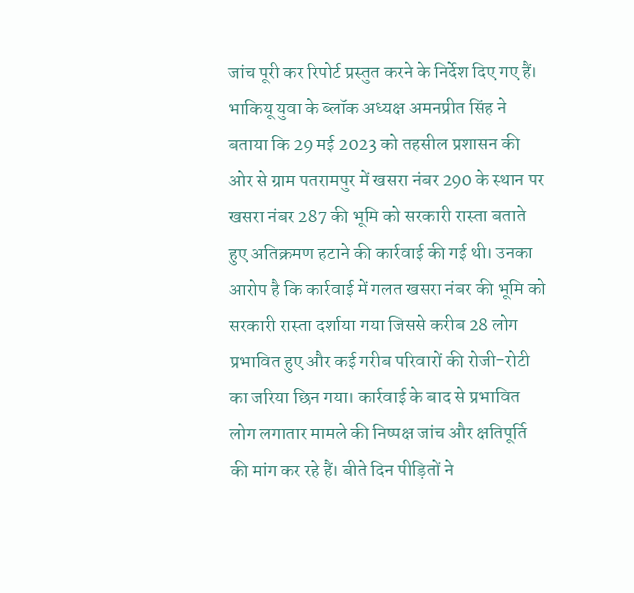जांच पूरी कर रिपोर्ट प्रस्तुत करने के निर्देश दिए गए हैं।
भाकियू युवा के ब्लॉक अध्यक्ष अमनप्रीत सिंह ने बताया कि 29 मई 2023 को तहसील प्रशासन की ओर से ग्राम पतरामपुर में खसरा नंबर 290 के स्थान पर खसरा नंबर 287 की भूमि को सरकारी रास्ता बताते हुए अतिक्रमण हटाने की कार्रवाई की गई थी। उनका आरोप है कि कार्रवाई में गलत खसरा नंबर की भूमि को सरकारी रास्ता दर्शाया गया जिससे करीब 28 लोग प्रभावित हुए और कई गरीब परिवारों की रोजी-रोटी का जरिया छिन गया। कार्रवाई के बाद से प्रभावित लोग लगातार मामले की निष्पक्ष जांच और क्षतिपूर्ति की मांग कर रहे हैं। बीते दिन पीड़ितों ने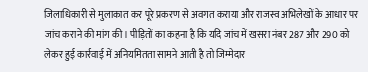जिलाधिकारी से मुलाकात कर पूरे प्रकरण से अवगत कराया और राजस्व अभिलेखों के आधार पर जांच कराने की मांग की। पीड़ितों का कहना है कि यदि जांच में खसरा नंबर 287 और 290 को लेकर हुई कार्रवाई में अनियमितता सामने आती है तो जिम्मेदार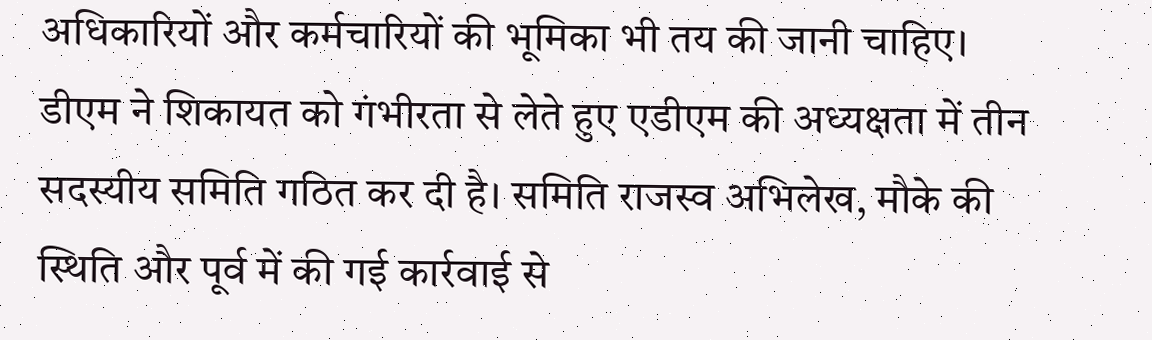अधिकारियों और कर्मचारियों की भूमिका भी तय की जानी चाहिए। डीएम ने शिकायत को गंभीरता से लेते हुए एडीएम की अध्यक्षता में तीन सदस्यीय समिति गठित कर दी है। समिति राजस्व अभिलेख, मौके की स्थिति और पूर्व में की गई कार्रवाई से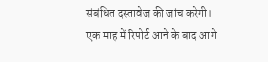संबंधित दस्तावेज की जांच करेगी। एक माह में रिपोर्ट आने के बाद आगे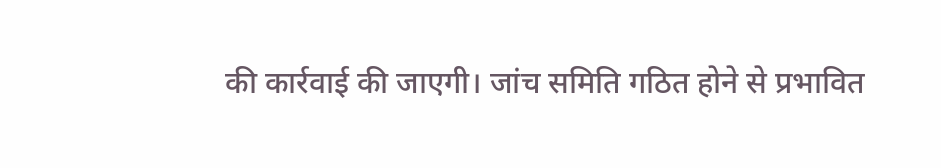की कार्रवाई की जाएगी। जांच समिति गठित होने से प्रभावित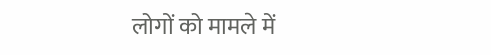लोगों को मामले में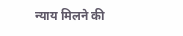न्याय मिलने की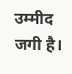उम्मीद जगी है।